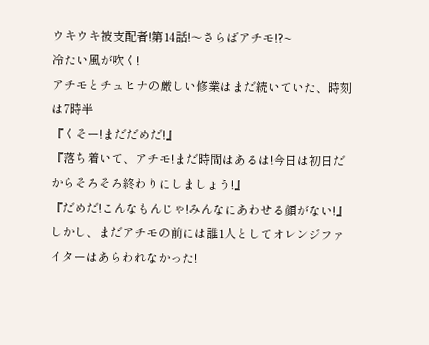ウキウキ被支配者!第14話!〜さらばアチモ!?~
冷たい風が吹く!
アチモとチュヒナの厳しい修業はまだ続いていた、時刻は7時半
『くそー!まだだめだ!』
『落ち着いて、アチモ!まだ時間はあるは!今日は初日だからそろそろ終わりにしましょう!』
『だめだ!こんなもんじゃ!みんなにあわせる顔がない!』
しかし、まだアチモの前には誰1人としてオレンジファイターはあらわれなかった!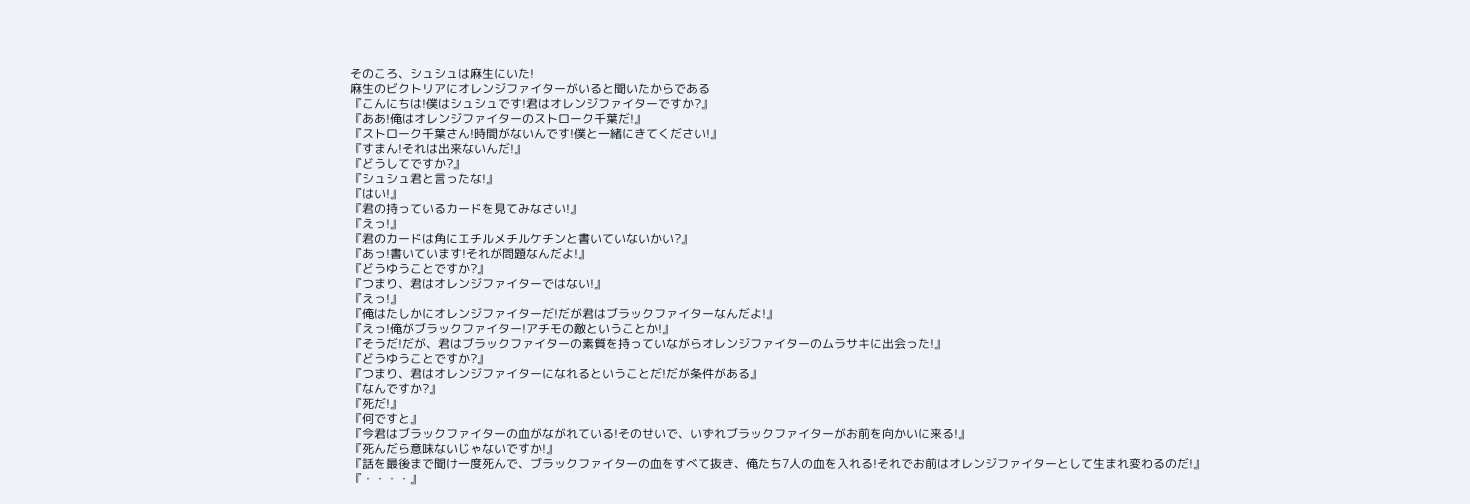そのころ、シュシュは麻生にいた!
麻生のビクトリアにオレンジファイターがいると聞いたからである
『こんにちは!僕はシュシュです!君はオレンジファイターですか?』
『ああ!俺はオレンジファイターのストローク千葉だ!』
『ストローク千葉さん!時間がないんです!僕と一緒にきてください!』
『すまん!それは出来ないんだ!』
『どうしてですか?』
『シュシュ君と言ったな!』
『はい!』
『君の持っているカードを見てみなさい!』
『えっ!』
『君のカードは角にエチルメチルケチンと書いていないかい?』
『あっ!書いています!それが問題なんだよ!』
『どうゆうことですか?』
『つまり、君はオレンジファイターではない!』
『えっ!』
『俺はたしかにオレンジファイターだ!だが君はブラックファイターなんだよ!』
『えっ!俺がブラックファイター!アチモの敵ということか!』
『そうだ!だが、君はブラックファイターの素質を持っていながらオレンジファイターのムラサキに出会った!』
『どうゆうことですか?』
『つまり、君はオレンジファイターになれるということだ!だが条件がある』
『なんですか?』
『死だ!』
『何ですと』
『今君はブラックファイターの血がながれている!そのせいで、いずれブラックファイターがお前を向かいに来る!』
『死んだら意味ないじゃないですか!』
『話を最後まで聞け一度死んで、ブラックファイターの血をすべて抜き、俺たち7人の血を入れる!それでお前はオレンジファイターとして生まれ変わるのだ!』
『・・・・』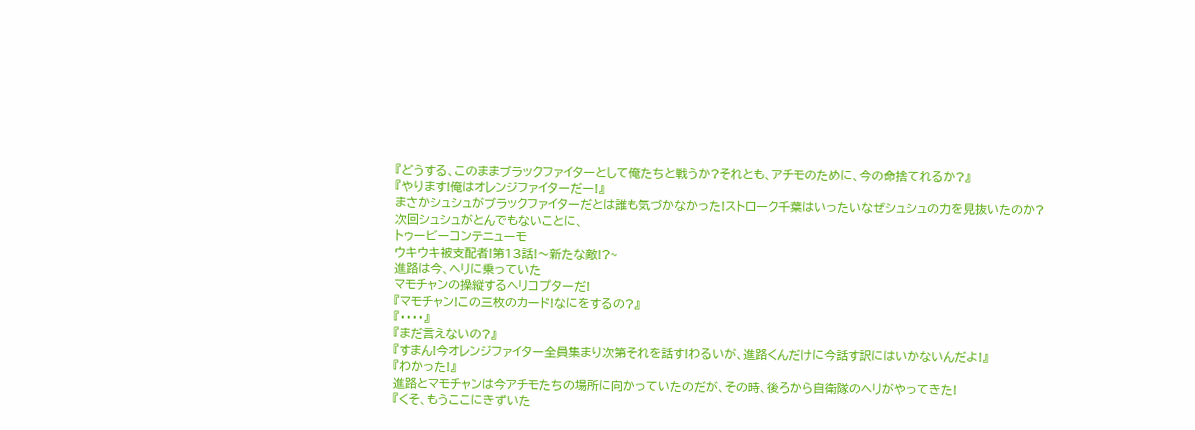『どうする、このままブラックファイターとして俺たちと戦うか?それとも、アチモのために、今の命捨てれるか?』
『やります!俺はオレンジファイターだー!』
まさかシュシュがブラックファイターだとは誰も気づかなかった!ストローク千葉はいったいなぜシュシュの力を見抜いたのか?
次回シュシュがとんでもないことに、
トゥービーコンテニューモ
ウキウキ被支配者!第13話!〜新たな敵!?~
進路は今、ヘリに乗っていた
マモチャンの操縦するヘリコプターだ!
『マモチャン!この三枚のカード!なにをするの?』
『・・・・』
『まだ言えないの?』
『すまん!今オレンジファイター全員集まり次第それを話す!わるいが、進路くんだけに今話す訳にはいかないんだよ!』
『わかった!』
進路とマモチャンは今アチモたちの場所に向かっていたのだが、その時、後ろから自衛隊のヘリがやってきた!
『くそ、もうここにきずいた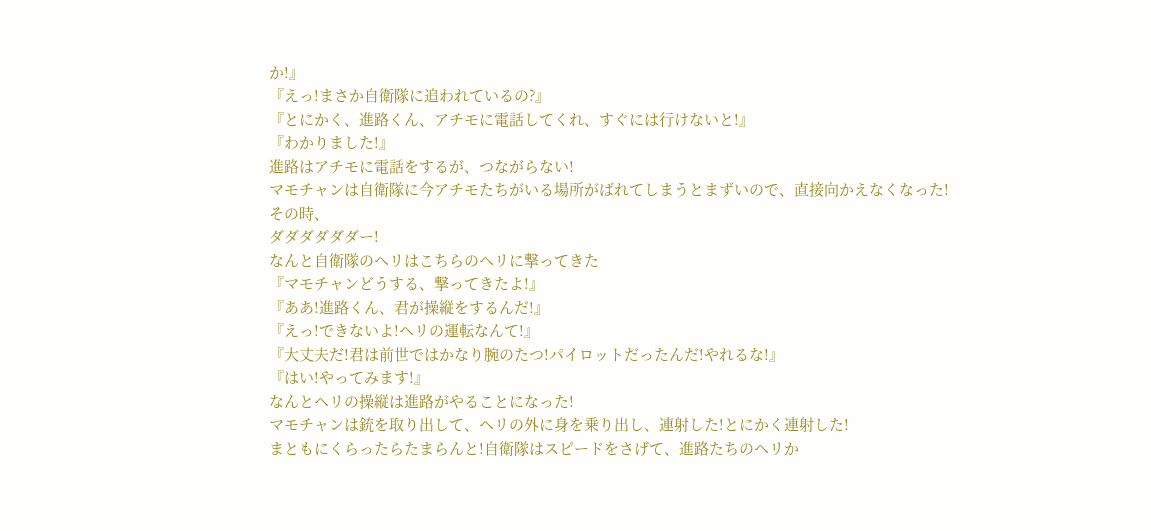か!』
『えっ!まさか自衛隊に追われているの?』
『とにかく、進路くん、アチモに電話してくれ、すぐには行けないと!』
『わかりました!』
進路はアチモに電話をするが、つながらない!
マモチャンは自衛隊に今アチモたちがいる場所がばれてしまうとまずいので、直接向かえなくなった!
その時、
ダダダダダダー!
なんと自衛隊のヘリはこちらのヘリに撃ってきた
『マモチャンどうする、撃ってきたよ!』
『ああ!進路くん、君が操縦をするんだ!』
『えっ!できないよ!ヘリの運転なんて!』
『大丈夫だ!君は前世ではかなり腕のたつ!パイロットだったんだ!やれるな!』
『はい!やってみます!』
なんとヘリの操縦は進路がやることになった!
マモチャンは銃を取り出して、ヘリの外に身を乗り出し、連射した!とにかく連射した!
まともにくらったらたまらんと!自衛隊はスピードをさげて、進路たちのヘリか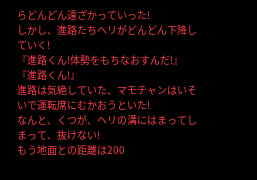らどんどん遠ざかっていった!
しかし、進路たちヘリがどんどん下降していく!
『進路くん!体勢をもちなおすんだ!』
『進路くん!』
進路は気絶していた、マモチャンはいそいで運転席にむかおうといた!
なんと、くつが、ヘリの溝にはまってしまって、抜けない!
もう地面との距離は200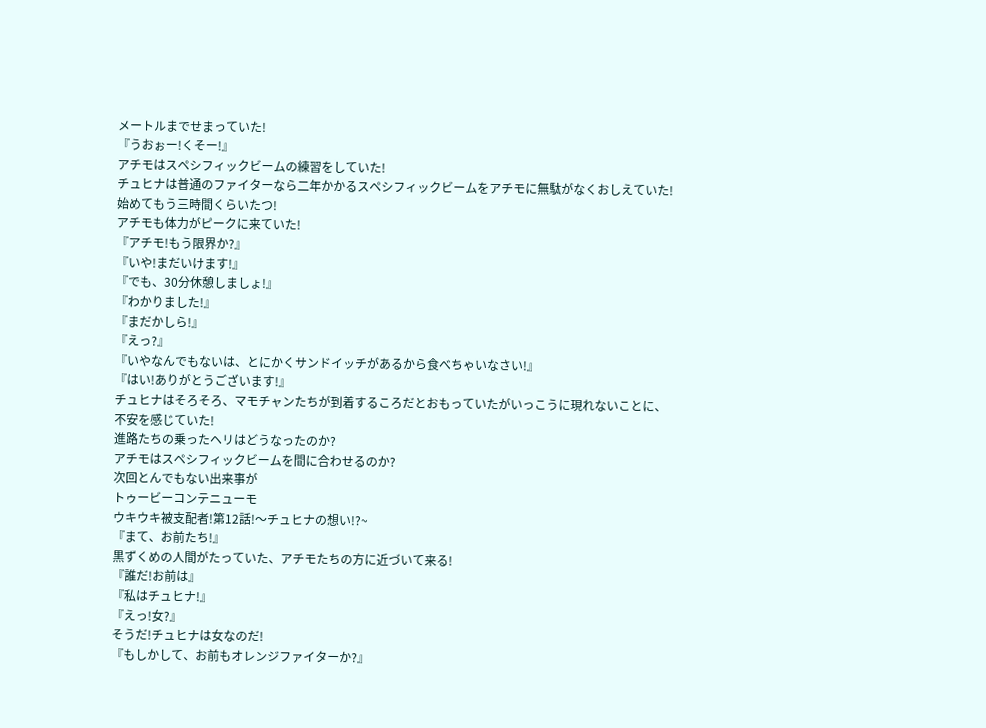メートルまでせまっていた!
『うおぉー!くそー!』
アチモはスペシフィックビームの練習をしていた!
チュヒナは普通のファイターなら二年かかるスペシフィックビームをアチモに無駄がなくおしえていた!
始めてもう三時間くらいたつ!
アチモも体力がピークに来ていた!
『アチモ!もう限界か?』
『いや!まだいけます!』
『でも、30分休憩しましょ!』
『わかりました!』
『まだかしら!』
『えっ?』
『いやなんでもないは、とにかくサンドイッチがあるから食べちゃいなさい!』
『はい!ありがとうございます!』
チュヒナはそろそろ、マモチャンたちが到着するころだとおもっていたがいっこうに現れないことに、不安を感じていた!
進路たちの乗ったヘリはどうなったのか?
アチモはスペシフィックビームを間に合わせるのか?
次回とんでもない出来事が
トゥービーコンテニューモ
ウキウキ被支配者!第12話!〜チュヒナの想い!?~
『まて、お前たち!』
黒ずくめの人間がたっていた、アチモたちの方に近づいて来る!
『誰だ!お前は』
『私はチュヒナ!』
『えっ!女?』
そうだ!チュヒナは女なのだ!
『もしかして、お前もオレンジファイターか?』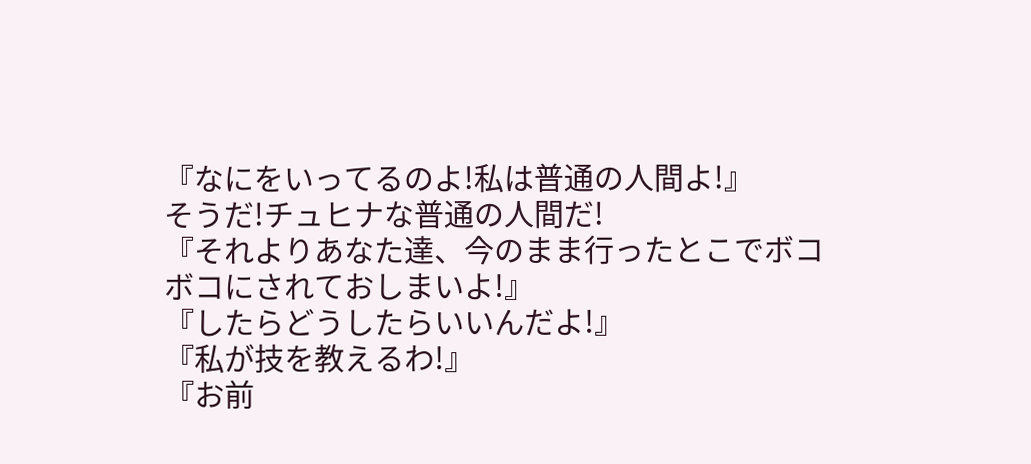『なにをいってるのよ!私は普通の人間よ!』
そうだ!チュヒナな普通の人間だ!
『それよりあなた達、今のまま行ったとこでボコボコにされておしまいよ!』
『したらどうしたらいいんだよ!』
『私が技を教えるわ!』
『お前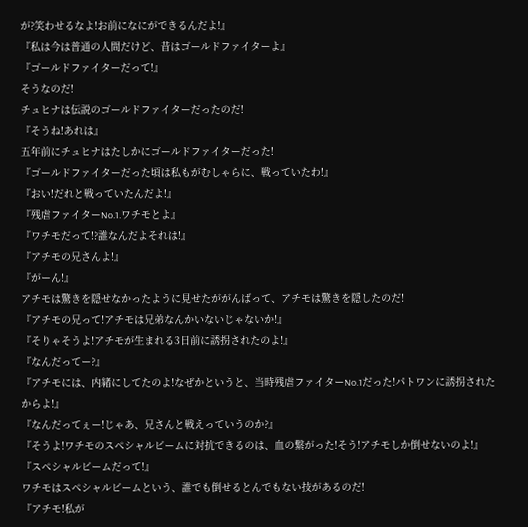が?笑わせるなよ!お前になにができるんだよ!』
『私は今は普通の人間だけど、昔はゴールドファイターよ』
『ゴールドファイターだって!』
そうなのだ!
チュヒナは伝説のゴールドファイターだったのだ!
『そうね!あれは』
五年前にチュヒナはたしかにゴールドファイターだった!
『ゴールドファイターだった頃は私もがむしゃらに、戦っていたわ!』
『おい!だれと戦っていたんだよ!』
『残虐ファイターNo.1.ワチモとよ』
『ワチモだって!?誰なんだよそれは!』
『アチモの兄さんよ!』
『がーん!』
アチモは驚きを隠せなかったように見せたががんばって、アチモは驚きを隠したのだ!
『アチモの兄って!アチモは兄弟なんかいないじゃないか!』
『そりゃそうよ!アチモが生まれる3日前に誘拐されたのよ!』
『なんだってー?』
『アチモには、内緒にしてたのよ!なぜかというと、当時残虐ファイターNo.1だった!パトワンに誘拐されたからよ!』
『なんだってぇー!じゃあ、兄さんと戦えっていうのか?』
『そうよ!ワチモのスペシャルビームに対抗できるのは、血の繋がった!そう!アチモしか倒せないのよ!』
『スペシャルビームだって!』
ワチモはスペシャルビームという、誰でも倒せるとんでもない技があるのだ!
『アチモ!私が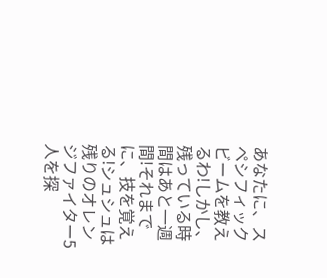あなたに、スペシフィックビームを教えるわ!しかし、残っている時間はあと一週間!それまでに、技を覚える!シュシュは残りのオレンジファイター5人を探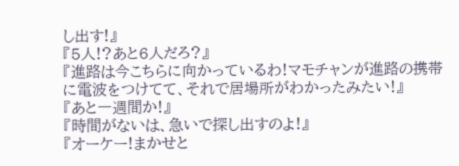し出す!』
『5人!?あと6人だろ?』
『進路は今こちらに向かっているわ!マモチャンが進路の携帯に電波をつけてて、それで居場所がわかったみたい!』
『あと一週間か!』
『時間がないは、急いで探し出すのよ!』
『オーケー!まかせと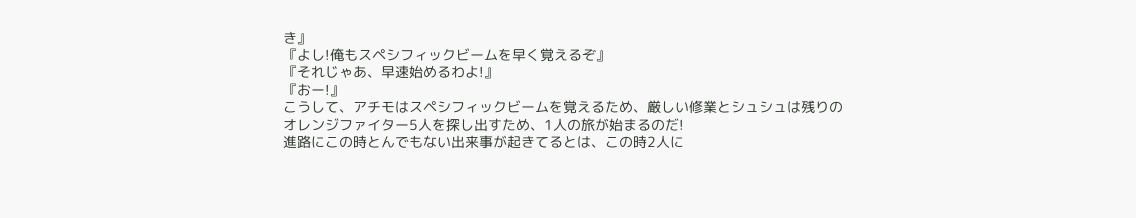き』
『よし!俺もスペシフィックビームを早く覚えるぞ』
『それじゃあ、早速始めるわよ!』
『おー!』
こうして、アチモはスペシフィックビームを覚えるため、厳しい修業とシュシュは残りのオレンジファイター5人を探し出すため、1人の旅が始まるのだ!
進路にこの時とんでもない出来事が起きてるとは、この時2人に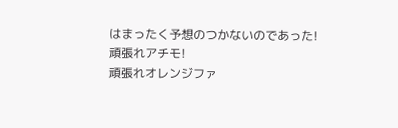はまったく予想のつかないのであった!
頑張れアチモ!
頑張れオレンジファ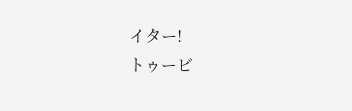イター!
トゥービ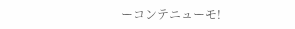ーコンテニューモ!